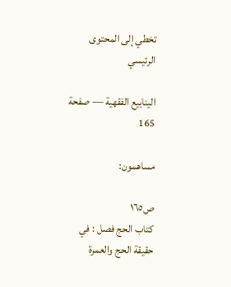تخطي إلى المحتوى الرئيسي

الينابيع الفقهية — صفحة 165

مساهمون:

ص١٦٥
كتاب الحج فصل : في حقيقة الحج والعمرة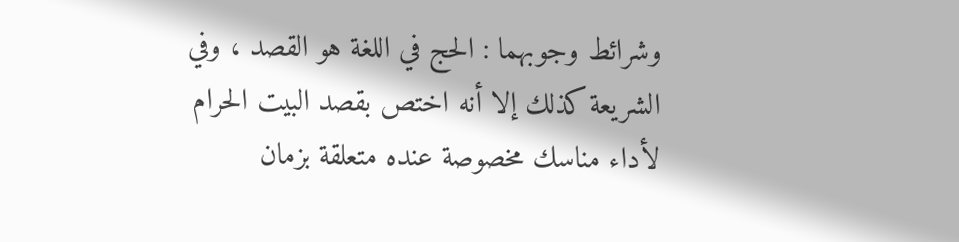وشرائط وجوبهما : الحج في اللغة هو القصد ، وفي الشريعة كذلك إلا أنه اختص بقصد البيت الحرام لأداء مناسك مخصوصة عنده متعلقة بزمان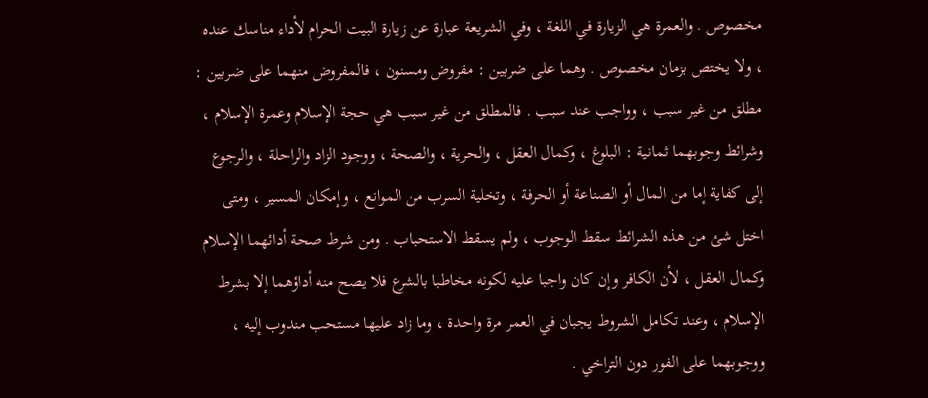مخصوص . والعمرة هي الزيارة في اللغة ، وفي الشريعة عبارة عن زيارة البيت الحرام لأداء مناسك عنده ، ولا يختص بزمان مخصوص . وهما على ضربين : مفروض ومسنون ، فالمفروض منهما على ضربين : مطلق من غير سبب ، وواجب عند سبب . فالمطلق من غير سبب هي حجة الإسلام وعمرة الإسلام ، وشرائط وجوبهما ثمانية : البلوغ ، وكمال العقل ، والحرية ، والصحة ، ووجود الزاد والراحلة ، والرجوع إلى كفاية إما من المال أو الصناعة أو الحرفة ، وتخلية السرب من الموانع ، وإمكان المسير ، ومتى اختل شئ من هذه الشرائط سقط الوجوب ، ولم يسقط الاستحباب . ومن شرط صحة أدائهما الإسلام وكمال العقل ، لأن الكافر وإن كان واجبا عليه لكونه مخاطبا بالشرع فلا يصح منه أداؤهما إلا بشرط الإسلام ، وعند تكامل الشروط يجبان في العمر مرة واحدة ، وما زاد عليها مستحب مندوب إليه ، ووجوبهما على الفور دون التراخي .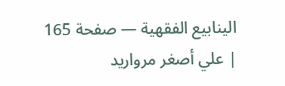الينابيع الفقهية — صفحة 165 | علي أصغر مرواريد